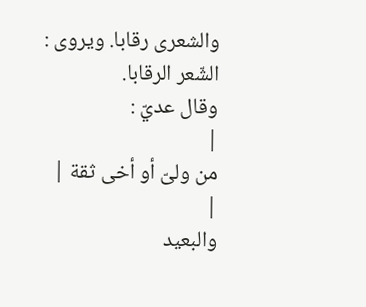والشعرى رقابا. ويروى : الشّعر الرقابا.
وقال عديّ :
|
من ولىّ أو أخى ثقة |
|
والبعيد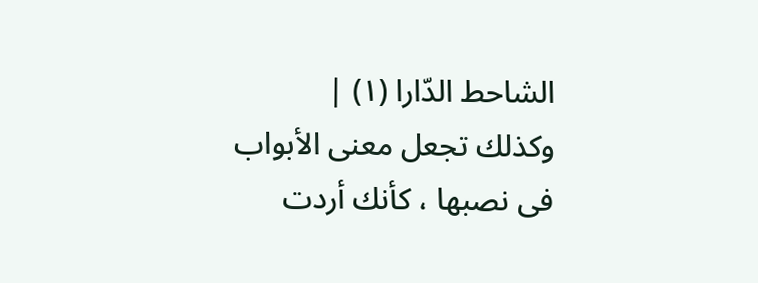الشاحط الدّارا (١) |
وكذلك تجعل معنى الأبواب فى نصبها ، كأنك أردت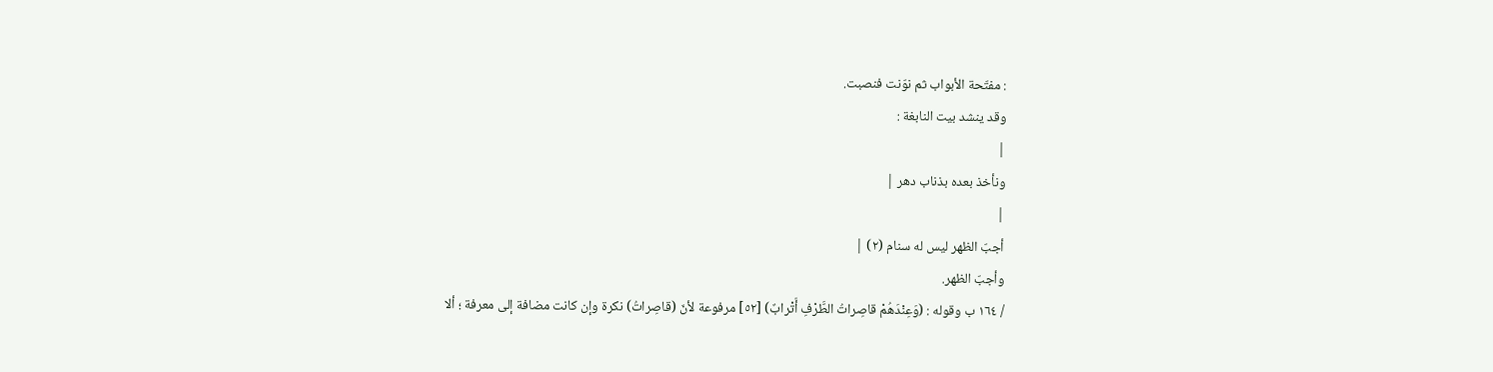: مفتّحة الأبواب ثم نوّنت فنصبت.
وقد ينشد بيت النابغة :
|
ونأخذ بعده بذناب دهر |
|
أجبّ الظهر ليس له سنام (٢) |
وأجبّ الظهر.
/ ١٦٤ ب وقوله : (وَعِنْدَهُمْ قاصِراتُ الطَّرْفِ أَتْرابٌ) [٥٢] مرفوعة لأنّ (قاصِراتُ) نكرة وإن كانت مضافة إلى معرفة ؛ ألا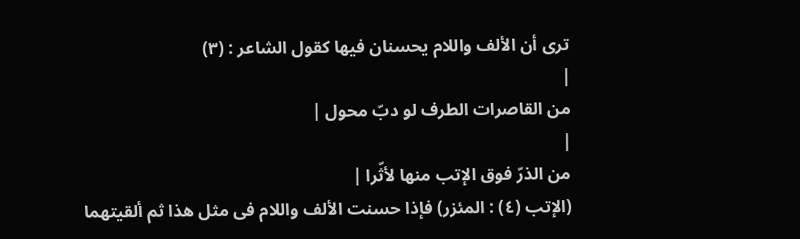ترى أن الألف واللام يحسنان فيها كقول الشاعر : (٣)
|
من القاصرات الطرف لو دبّ محول |
|
من الذرّ فوق الإتب منها لأثّرا |
(الإتب (٤) : المئزر) فإذا حسنت الألف واللام فى مثل هذا ثم ألقيتهما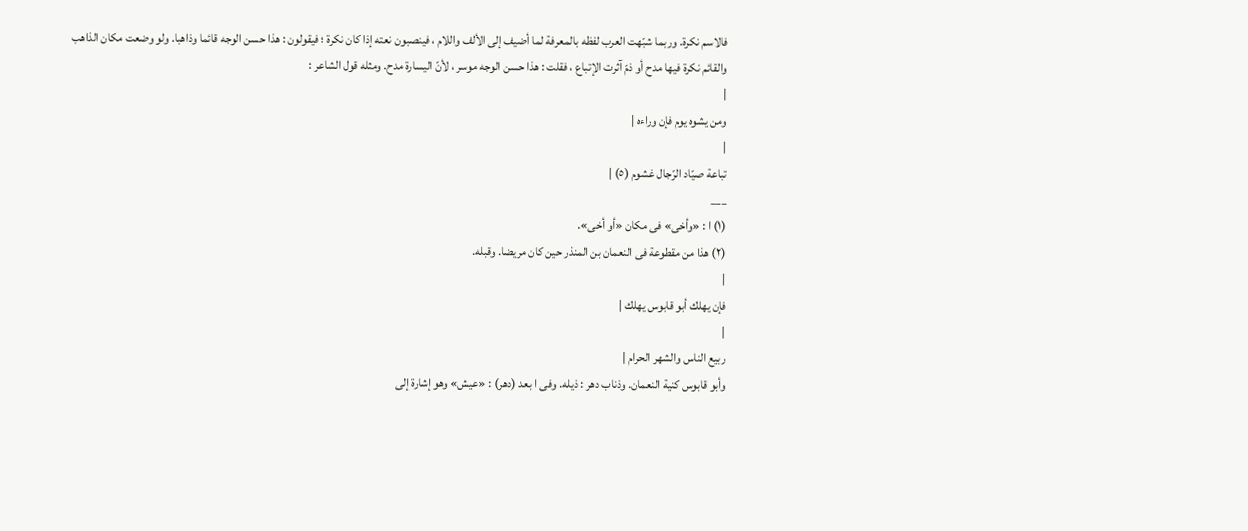فالاسم نكرة. وربما شبّهت العرب لفظه بالمعرفة لما أضيف إلى الألف واللام ، فينصبون نعته إذا كان نكرة ؛ فيقولون : هذا حسن الوجه قائما وذاهبا. ولو وضعت مكان الذاهب والقائم نكرة فيها مدح أو ذمّ آثرت الإتباع ، فقلت : هذا حسن الوجه موسر ، لأنّ اليسارة مدح. ومثله قول الشاعر :
|
ومن يشوه يوم فإن وراءه |
|
تباعة صيّاد الرّجال غشوم (٥) |
___
(١) ا : «وأخى» فى مكان «أو أخى».
(٢) هذا من مقطوعة فى النعمان بن المنذر حين كان مريضا. وقبله.
|
فإن يهلك أبو قابوس يهلك |
|
ربيع الناس والشهر الحرام |
وأبو قابوس كنية النعمان. وذناب دهر : ذيله. وفى ا بعد (دهر) : «عيش» وهو إشارة إلى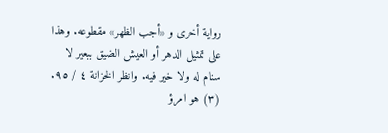رواية أخرى و «أجب الظهر» مقطوعه. وهذا على تمثيل الدهر أو العيش الضيق ببعير لا سنام له ولا خير فيه. وانظر الخزانة ٤ / ٩٥.
(٣) هو امرؤ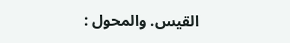القيس. والمحول :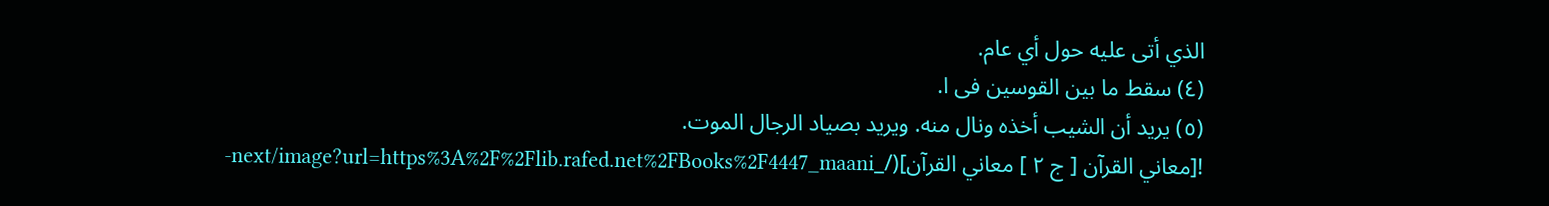الذي أتى عليه حول أي عام.
(٤) سقط ما بين القوسين فى ا.
(٥) يريد أن الشيب أخذه ونال منه. ويريد بصياد الرجال الموت.
![معاني القرآن [ ج ٢ ] معاني القرآن](/_next/image?url=https%3A%2F%2Flib.rafed.net%2FBooks%2F4447_maani-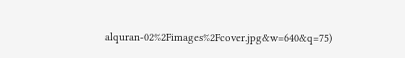alquran-02%2Fimages%2Fcover.jpg&w=640&q=75)